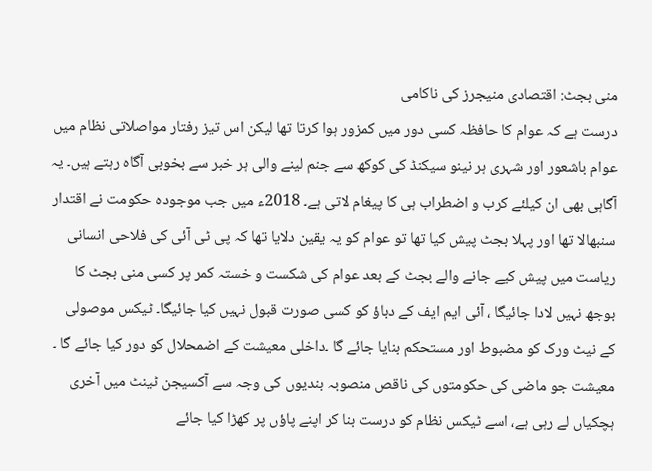منی بجٹ: اقتصادی منیجرز کی ناکامی
درست ہے کہ عوام کا حافظہ کسی دور میں کمزور ہوا کرتا تھا لیکن اس تیز رفتار مواصلاتی نظام میں عوام باشعور اور شہری ہر نینو سیکنڈ کی کوکھ سے جنم لینے والی ہر خبر سے بخوبی آگاہ رہتے ہیں۔ یہ آگاہی بھی ان کیلئے کرب و اضطراب ہی کا پیغام لاتی ہے۔ 2018ء میں جب موجودہ حکومت نے اقتدار سنبھالا تھا اور پہلا بجٹ پیش کیا تھا تو عوام کو یہ یقین دلایا تھا کہ پی ٹی آئی کی فلاحی انسانی ریاست میں پیش کیے جانے والے بجٹ کے بعد عوام کی شکست و خستہ کمر پر کسی منی بجٹ کا بوجھ نہیں لادا جائیگا ، آئی ایم ایف کے دباؤ کو کسی صورت قبول نہیں کیا جائیگا۔ ٹیکس موصولی کے نیٹ ورک کو مضبوط اور مستحکم بنایا جائے گا ۔داخلی معیشت کے اضمحلال کو دور کیا جائے گا ۔ معیشت جو ماضی کی حکومتوں کی ناقص منصوبہ بندیوں کی وجہ سے آکسیجن ٹینٹ میں آخری ہچکیاں لے رہی ہے، اسے ٹیکس نظام کو درست بنا کر اپنے پاؤں پر کھڑا کیا جائے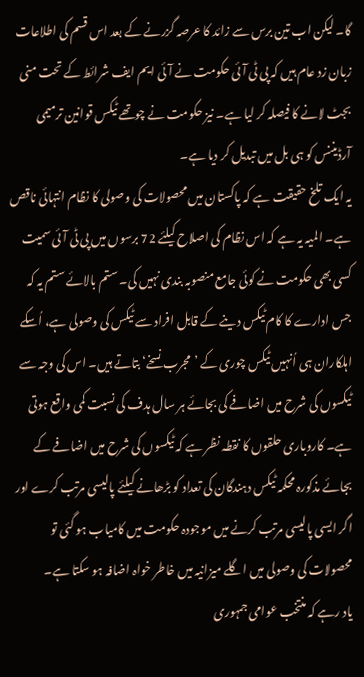گا۔ لیکن اب تین برس سے زائد کا عرصہ گزرنے کے بعد اس قسم کی اطلاعات زبان زد عام ہیں کہ پی ٹی آئی حکومت نے آئی ایم ایف شرائط کے تحت منی بجٹ لانے کا فیصلہ کر لیا ہے۔ نیز حکومت نے چوتھے ٹیکس قوانین ترمیمی آرڈیننس کو ہی بل میں تبدیل کر دیا ہے۔
یہ ایک تلخ حقیقت ہے کہ پاکستان میں محصولات کی وصولی کا نظام انتہائی ناقص ہے۔ المیہ یہ ہے کہ اس نظام کی اصلاح کیلئے 72 برسوں میں پی ٹی آئی سمیت کسی بھی حکومت نے کوئی جامع منصوبہ بندی نہیں کی۔ ستم بالائے ستم یہ کہ جس ادارے کا کام ٹیکس دینے کے قابل افراد سے ٹیکس کی وصولی ہے، اُسکے اہلکاران ہی اُنہیں ٹیکس چوری کے ’مجرب نسخے‘ بتاتے ہیں۔ اس کی وجہ سے ٹیکسوں کی شرح میں اضافے کی بجائے ہر سال ہدف کی نسبت کمی واقع ہوتی ہے۔ کاروباری حلقوں کا نقطہ نظر ہے کہ ٹیکسوں کی شرح میں اضافے کے بجائے مذکورہ محکمہ ٹیکس دہندگان کی تعداد کو بڑھانے کیلئے پالیسی مرتب کرے اور اگر ایسی پالیسی مرتب کرنے میں موجودہ حکومت میں کامیاب ہو گئی تو محصولات کی وصولی میں اگلے میزانیہ میں خاطر خواہ اضافہ ہو سکتا ہے۔
یاد رہے کہ منتخب عوامی جمہوری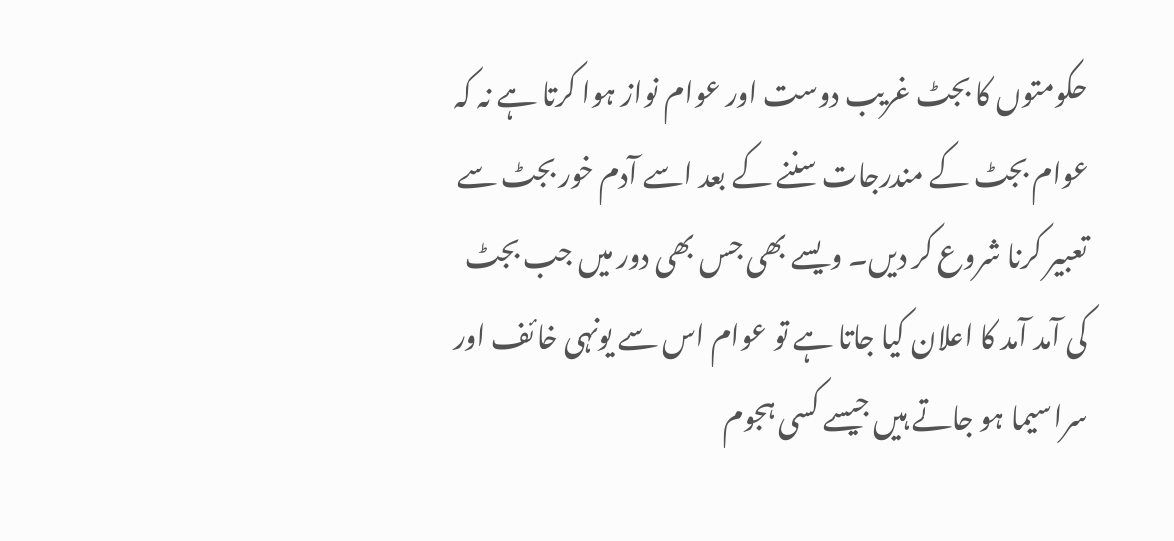حکومتوں کا بجٹ غریب دوست اور عوام نواز ہوا کرتا ہے نہ کہ عوام بجٹ کے مندرجات سننے کے بعد اسے آدم خور بجٹ سے تعبیر کرنا شروع کر دیں۔ ویسے بھی جس بھی دور میں جب بجٹ کی آمد آمد کا اعلان کیا جاتا ہے تو عوام اس سے یونہی خائف اور سراسیما ہو جاتے ہیں جیسے کسی ہجوم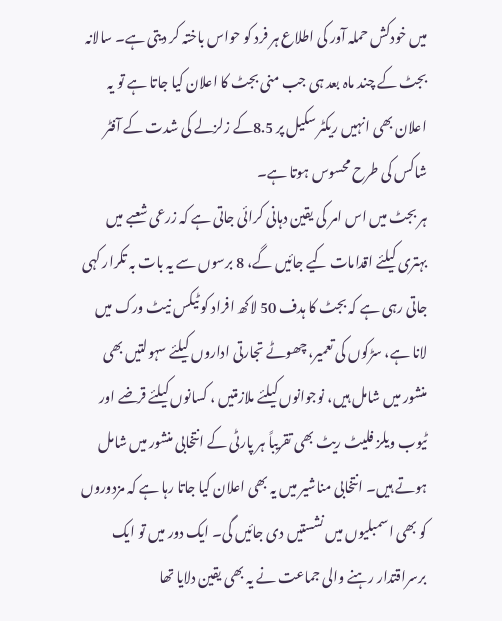میں خودکش حملہ آور کی اطلاع ہر فرد کو حواس باختہ کر دیتی ہے۔ سالانہ بجٹ کے چند ماہ بعد ہی جب منی بجٹ کا اعلان کیا جاتا ہے تو یہ اعلان بھی انہیں ریکٹر سکیل پر 8.5کے زلزلے کی شدت کے آفٹر شاکس کی طرح محسوس ہوتا ہے۔
ہر بجٹ میں اس امر کی یقین دہانی کرائی جاتی ہے کہ زرعی شعبے میں بہتری کیلئے اقدامات کیے جائیں گے، 8 برسوں سے یہ بات بہ تکرار کہی جاتی رہی ہے کہ بجٹ کا ہدف 50 لاکھ افراد کو ٹیکس نیٹ ورک میں لانا ہے، سڑکوں کی تعمیر، چھوٹے تجارتی اداروں کیلئے سہولتیں بھی منشور میں شامل ہیں، نوجوانوں کیلئے ملازمتیں ، کسانوں کیلئے قرضے اور ٹیوب ویلز فلیٹ ریٹ بھی تقریباً ہر پارٹی کے انتخابی منشور میں شامل ہوتے ہیں۔ انتخابی مناشیر میں یہ بھی اعلان کیا جاتا رہا ہے کہ مزدوروں کو بھی اسمبلیوں میں نشستیں دی جائیں گی۔ ایک دور میں تو ایک برسراقتدار رہنے والی جماعت نے یہ بھی یقین دلایا تھا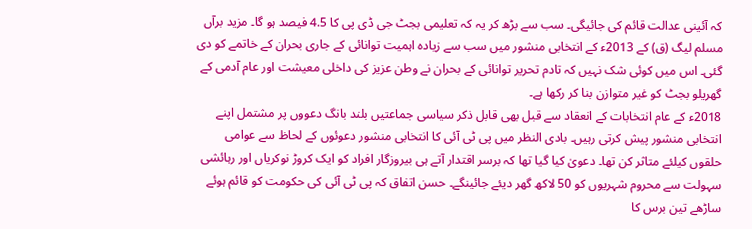کہ آئینی عدالت قائم کی جائیگی۔ سب سے بڑھ کر یہ کہ تعلیمی بجٹ جی ڈی پی کا 4.5 فیصد ہو گا۔ مزید برآں مسلم لیگ (ق) کے 2013ء کے انتخابی منشور میں سب سے زیادہ اہمیت توانائی کے جاری بحران کے خاتمے کو دی گئی۔ اس میں کوئی شک نہیں کہ تادم تحریر توانائی کے بحران نے وطن عزیز کی داخلی معیشت اور عام آدمی کے گھریلو بجٹ کو غیر متوازن بنا کر رکھا ہے۔
2018ء کے عام انتخابات کے انعقاد سے قبل بھی قابل ذکر سیاسی جماعتیں بلند بانگ دعووں پر مشتمل اپنے انتخابی منشور پیش کرتی رہیں۔ بادی النظر میں پی ٹی آئی کا انتخابی منشور دعوئوں کے لحاظ سے عوامی حلقوں کیلئے متاثر کن تھا۔ دعویٰ کیا گیا تھا کہ برسر اقتدار آتے ہی بیروزگار افراد کو ایک کروڑ نوکریاں اور رہائشی سہولت سے محروم شہریوں کو 50 لاکھ گھر دیئے جائینگے۔ حسن اتفاق کہ پی ٹی آئی کی حکومت کو قائم ہوئے ساڑھے تین برس کا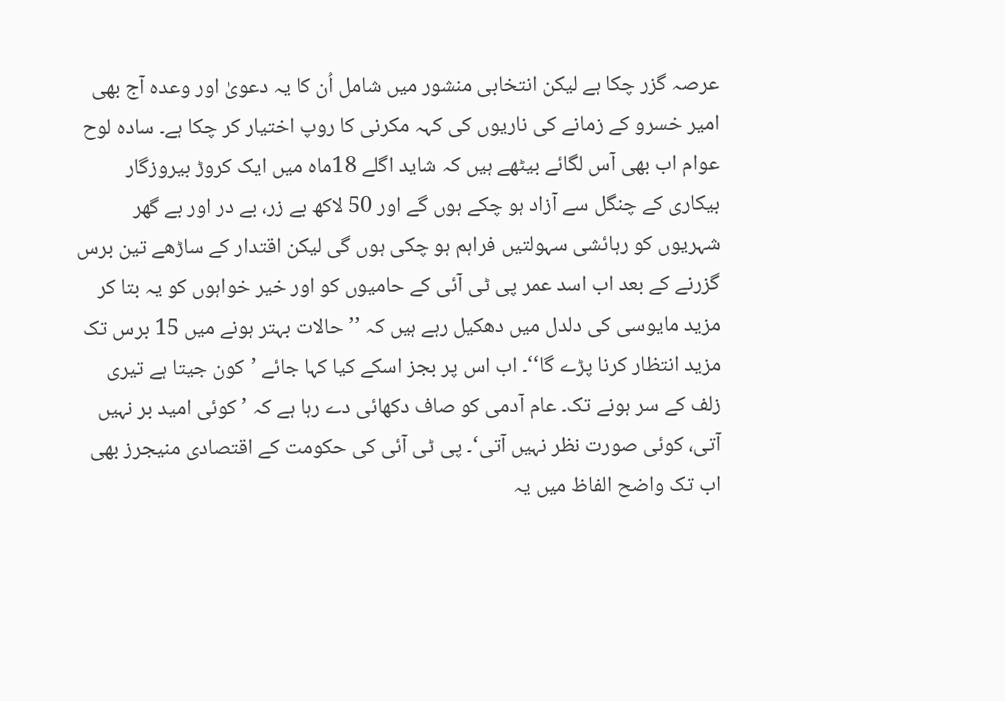عرصہ گزر چکا ہے لیکن انتخابی منشور میں شامل اُن کا یہ دعویٰ اور وعدہ آج بھی امیر خسرو کے زمانے کی ناریوں کی کہہ مکرنی کا روپ اختیار کر چکا ہے۔ سادہ لوح عوام اب بھی آس لگائے بیٹھے ہیں کہ شاید اگلے 18ماہ میں ایک کروڑ بیروزگار بیکاری کے چنگل سے آزاد ہو چکے ہوں گے اور 50 لاکھ بے زر، بے در اور بے گھر شہریوں کو رہائشی سہولتیں فراہم ہو چکی ہوں گی لیکن اقتدار کے ساڑھے تین برس گزرنے کے بعد اب اسد عمر پی ٹی آئی کے حامیوں کو اور خیر خواہوں کو یہ بتا کر مزید مایوسی کی دلدل میں دھکیل رہے ہیں کہ ’’حالات بہتر ہونے میں 15 برس تک مزید انتظار کرنا پڑے گا‘‘۔ اب اس پر بجز اسکے کیا کہا جائے ’کون جیتا ہے تیری زلف کے سر ہونے تک۔ عام آدمی کو صاف دکھائی دے رہا ہے کہ ’کوئی امید بر نہیں آتی، کوئی صورت نظر نہیں آتی‘۔ پی ٹی آئی کی حکومت کے اقتصادی منیجرز بھی اب تک واضح الفاظ میں یہ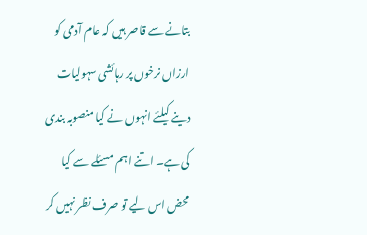بتانے سے قاصر ہیں کہ عام آدمی کو ارزاں نرخوں پر رہائشی سہولیات دینے کیلئے انہوں نے کیا منصوبہ بندی کی ہے۔ اتنے اہم مسئلے سے کیا محض اس لیے تو صرف نظر نہیں کر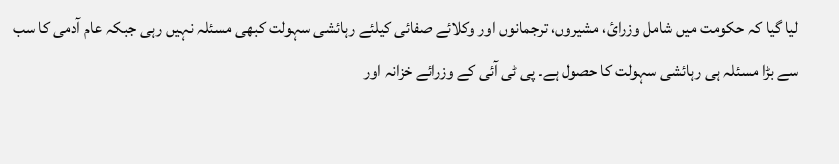لیا گیا کہ حکومت میں شامل وزرائ، مشیروں، ترجمانوں اور وکلائے صفائی کیلئے رہائشی سہولت کبھی مسئلہ نہیں رہی جبکہ عام آدمی کا سب سے بڑا مسئلہ ہی رہائشی سہولت کا حصول ہے۔ پی ٹی آئی کے وزرائے خزانہ اور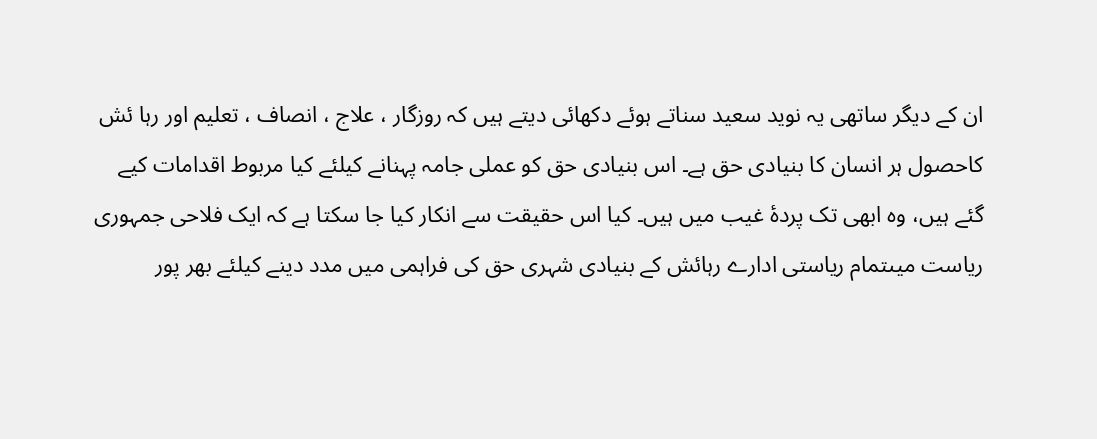ان کے دیگر ساتھی یہ نوید سعید سناتے ہوئے دکھائی دیتے ہیں کہ روزگار ، علاج ، انصاف ، تعلیم اور رہا ئش کاحصول ہر انسان کا بنیادی حق ہے۔ اس بنیادی حق کو عملی جامہ پہنانے کیلئے کیا مربوط اقدامات کیے گئے ہیں، وہ ابھی تک پردۂ غیب میں ہیں۔ کیا اس حقیقت سے انکار کیا جا سکتا ہے کہ ایک فلاحی جمہوری ریاست میںتمام ریاستی ادارے رہائش کے بنیادی شہری حق کی فراہمی میں مدد دینے کیلئے بھر پور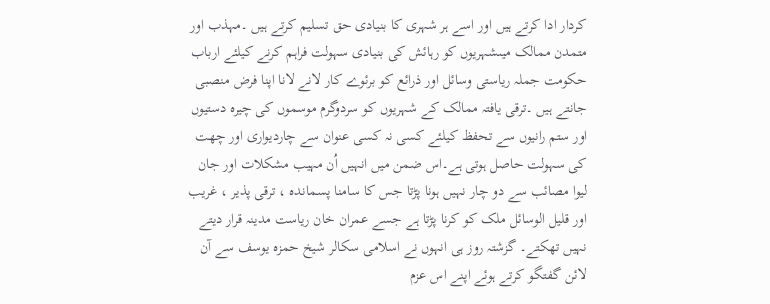کردار ادا کرتے ہیں اور اسے ہر شہری کا بنیادی حق تسلیم کرتے ہیں ۔مہذب اور متمدن ممالک میںشہریوں کو رہائش کی بنیادی سہولت فراہم کرنے کیلئے ارباب حکومت جملہ ریاستی وسائل اور ذرائع کو برئوے کار لانے لانا اپنا فرض منصبی جانتے ہیں ۔ترقی یافتہ ممالک کے شہریوں کو سردوگرم موسموں کی چیرہ دستیوں اور ستم رانیوں سے تحفظ کیلئے کسی نہ کسی عنوان سے چاردیواری اور چھت کی سہولت حاصل ہوتی ہے۔اس ضمن میں انہیں اُن مہیب مشکلات اور جان لیوا مصائب سے دو چار نہیں ہونا پڑتا جس کا سامنا پسماندہ ، ترقی پذیر ، غریب اور قلیل الوسائل ملک کو کرنا پڑتا ہے جسے عمران خان ریاست مدینہ قرار دیتے نہیں تھکتے۔ گزشتہ روز ہی انہوں نے اسلامی سکالر شیخ حمزہ یوسف سے آن لائن گفتگو کرتے ہوئے اپنے اس عزم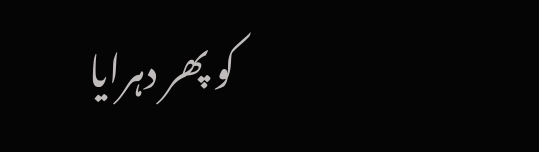کو پھر دہرایا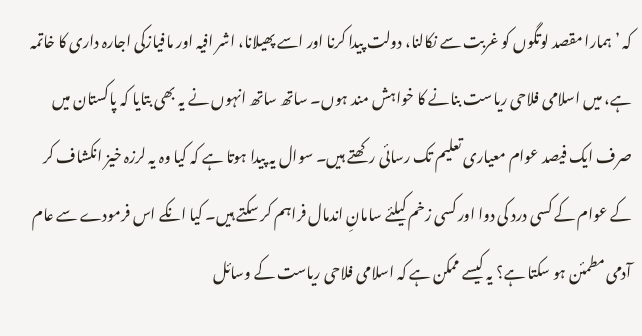کہ ’ہمارا مقصد لوتگوں کو غربت سے نکالنا، دولت پیدا کرنا اور اسے پھیلانا، اشر افیہ اور مافیازکی اجارہ داری کا خاتمہ ہے، میں اسلامی فلاحی ریاست بنانے کا خواہش مند ہوں۔ ساتھ ساتھ انہوں نے یہ بھی بتایا کہ پاکستان میں صرف ایک فیصد عوام معیاری تعلیم تک رسائی رکھتے ہیں۔ سوال یہ پیدا ہوتا ہے کہ کیا وہ یہ لرزہ خیز انکشاف کر کے عوام کے کسی درد کی دوا اور کسی زخم کیلئے سامانِ اندمال فراہم کر سکتے ہیں۔ کیا انکے اس فرمودے سے عام آدمی مطمئن ہو سکتا ہے؟ یہ کیسے ممکن ہے کہ اسلامی فلاحی ریاست کے وسائل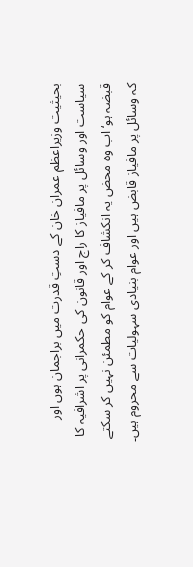بحیثیت وزیراعظم عمران خان کے دستِ قدرت میں براجمان ہوں اور سیاست اور وسائل پر مافیاز کا راج اور قانون کی حکمرانی پر اشرافیہ کا قبضہ ہو‘ اب وہ محض یہ انکشاف کر کے عوام کو مطمئن نہیں کر سکتے کہ وسائل پر مافیاز قابض ہیں اور عوام بنیادی سہولیات سے محروم ہیں۔